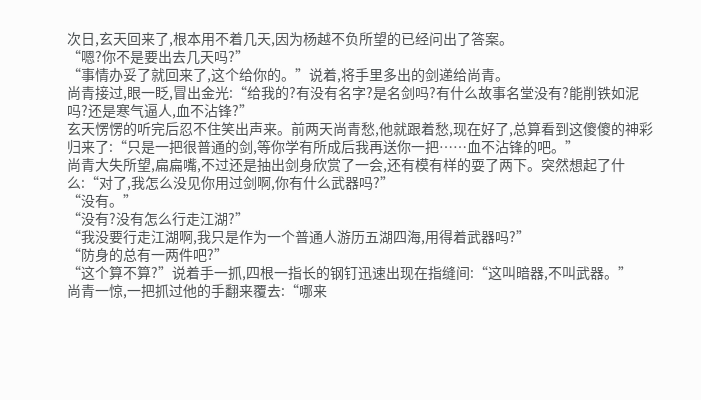次日,玄天回来了,根本用不着几天,因为杨越不负所望的已经问出了答案。
“嗯?你不是要出去几天吗?”
“事情办妥了就回来了,这个给你的。”说着,将手里多出的剑递给尚青。
尚青接过,眼一眨,冒出金光:“给我的?有没有名字?是名剑吗?有什么故事名堂没有?能削铁如泥吗?还是寒气逼人,血不沾锋?”
玄天愣愣的听完后忍不住笑出声来。前两天尚青愁,他就跟着愁,现在好了,总算看到这傻傻的神彩归来了:“只是一把很普通的剑,等你学有所成后我再送你一把……血不沾锋的吧。”
尚青大失所望,扁扁嘴,不过还是抽出剑身欣赏了一会,还有模有样的耍了两下。突然想起了什么:“对了,我怎么没见你用过剑啊,你有什么武器吗?”
“没有。”
“没有?没有怎么行走江湖?”
“我没要行走江湖啊,我只是作为一个普通人游历五湖四海,用得着武器吗?”
“防身的总有一两件吧?”
“这个算不算?”说着手一抓,四根一指长的钢钉迅速出现在指缝间:“这叫暗器,不叫武器。”
尚青一惊,一把抓过他的手翻来覆去:“哪来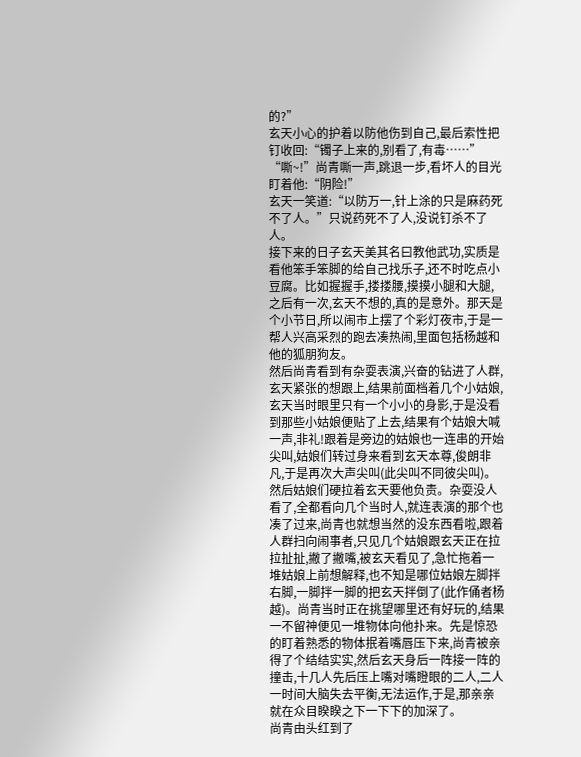的?”
玄天小心的护着以防他伤到自己,最后索性把钉收回:“镯子上来的,别看了,有毒……”
“嘶~!”尚青嘶一声,跳退一步,看坏人的目光盯着他:“阴险!”
玄天一笑道:“以防万一,针上涂的只是麻药死不了人。”只说药死不了人,没说钉杀不了人。
接下来的日子玄天美其名曰教他武功,实质是看他笨手笨脚的给自己找乐子,还不时吃点小豆腐。比如握握手,搂搂腰,摸摸小腿和大腿,之后有一次,玄天不想的,真的是意外。那天是个小节日,所以闹市上摆了个彩灯夜市,于是一帮人兴高采烈的跑去凑热闹,里面包括杨越和他的狐朋狗友。
然后尚青看到有杂耍表演,兴奋的钻进了人群,玄天紧张的想跟上,结果前面档着几个小姑娘,玄天当时眼里只有一个小小的身影,于是没看到那些小姑娘便贴了上去,结果有个姑娘大喊一声,非礼!跟着是旁边的姑娘也一连串的开始尖叫,姑娘们转过身来看到玄天本尊,俊朗非凡,于是再次大声尖叫(此尖叫不同彼尖叫)。然后姑娘们硬拉着玄天要他负责。杂耍没人看了,全都看向几个当时人,就连表演的那个也凑了过来,尚青也就想当然的没东西看啦,跟着人群扫向闹事者,只见几个姑娘跟玄天正在拉拉扯扯,撇了撇嘴,被玄天看见了,急忙拖着一堆姑娘上前想解释,也不知是哪位姑娘左脚拌右脚,一脚拌一脚的把玄天拌倒了(此作俑者杨越)。尚青当时正在挑望哪里还有好玩的,结果一不留神便见一堆物体向他扑来。先是惊恐的盯着熟悉的物体抿着嘴唇压下来,尚青被亲得了个结结实实,然后玄天身后一阵接一阵的撞击,十几人先后压上嘴对嘴瞪眼的二人,二人一时间大脑失去平衡,无法运作,于是,那亲亲就在众目睽睽之下一下下的加深了。
尚青由头红到了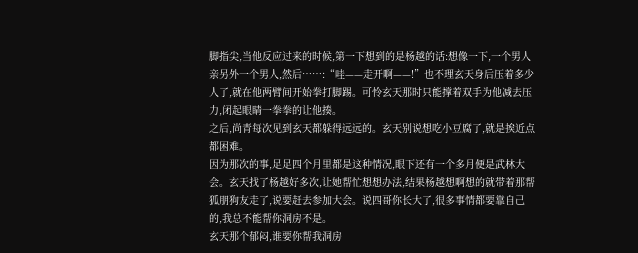脚指尖,当他反应过来的时候,第一下想到的是杨越的话:想像一下,一个男人亲另外一个男人,然后……:“哇——走开啊——!”也不理玄天身后压着多少人了,就在他两臂间开始拳打脚踢。可怜玄天那时只能撑着双手为他减去压力,闭起眼睛一拳拳的让他揍。
之后,尚青每次见到玄天都躲得远远的。玄天别说想吃小豆腐了,就是挨近点都困难。
因为那次的事,足足四个月里都是这种情况,眼下还有一个多月便是武林大会。玄天找了杨越好多次,让她帮忙想想办法,结果杨越想啊想的就带着那帮狐朋狗友走了,说要赶去参加大会。说四哥你长大了,很多事情都要靠自己的,我总不能帮你洞房不是。
玄天那个郁闷,谁要你帮我洞房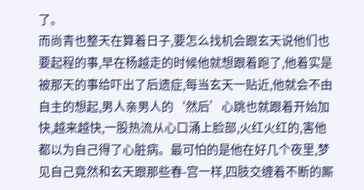了。
而尚青也整天在算着日子,要怎么找机会跟玄天说他们也要起程的事,早在杨越走的时候他就想跟着跑了,他着实是被那天的事给吓出了后遗症,每当玄天一贴近,他就会不由自主的想起,男人亲男人的‘然后’心跳也就跟着开始加快,越来越快,一股热流从心口涌上脸部,火红火红的,害他都以为自己得了心脏病。最可怕的是他在好几个夜里,梦见自己竟然和玄天跟那些春-宫一样,四肢交缠着不断的厮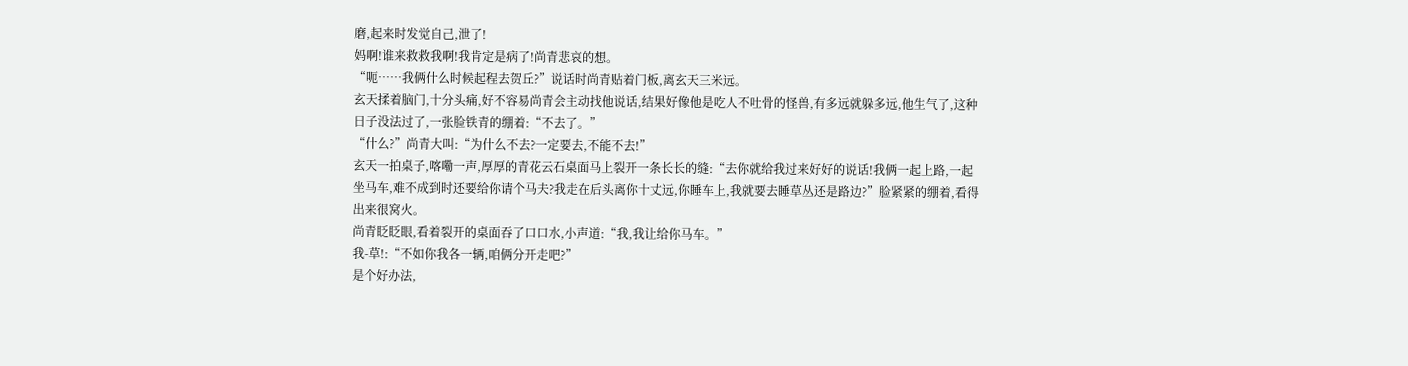磨,起来时发觉自己,泄了!
妈啊!谁来救救我啊!我肯定是病了!尚青悲哀的想。
“呃……我俩什么时候起程去贺丘?”说话时尚青贴着门板,离玄天三米远。
玄天揉着脑门,十分头痛,好不容易尚青会主动找他说话,结果好像他是吃人不吐骨的怪兽,有多远就躲多远,他生气了,这种日子没法过了,一张脸铁青的绷着:“不去了。”
“什么?”尚青大叫:“为什么不去?一定要去,不能不去!”
玄天一拍桌子,喀嘞一声,厚厚的青花云石桌面马上裂开一条长长的缝:“去你就给我过来好好的说话!我俩一起上路,一起坐马车,难不成到时还要给你请个马夫?我走在后头离你十丈远,你睡车上,我就要去睡草丛还是路边?”脸紧紧的绷着,看得出来很窝火。
尚青眨眨眼,看着裂开的桌面吞了口口水,小声道:“我,我让给你马车。”
我-草!:“不如你我各一辆,咱俩分开走吧?”
是个好办法,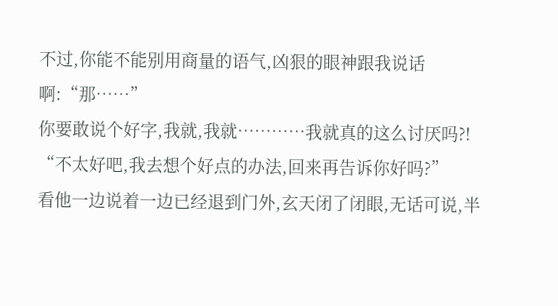不过,你能不能别用商量的语气,凶狠的眼神跟我说话啊:“那……”
你要敢说个好字,我就,我就…………我就真的这么讨厌吗?!
“不太好吧,我去想个好点的办法,回来再告诉你好吗?”
看他一边说着一边已经退到门外,玄天闭了闭眼,无话可说,半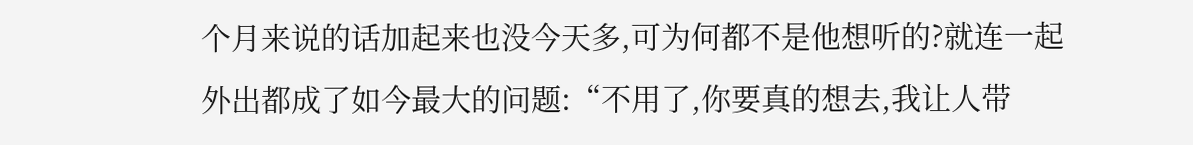个月来说的话加起来也没今天多,可为何都不是他想听的?就连一起外出都成了如今最大的问题:“不用了,你要真的想去,我让人带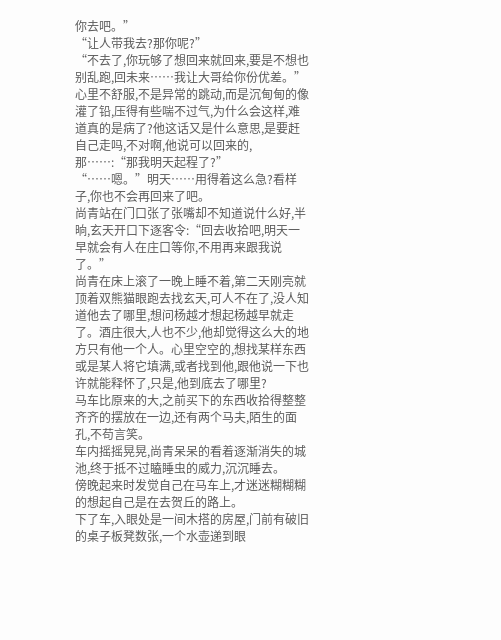你去吧。”
“让人带我去?那你呢?”
“不去了,你玩够了想回来就回来,要是不想也别乱跑,回未来……我让大哥给你份优差。”
心里不舒服,不是异常的跳动,而是沉甸甸的像灌了铅,压得有些喘不过气,为什么会这样,难道真的是病了?他这话又是什么意思,是要赶自己走吗,不对啊,他说可以回来的,那……:“那我明天起程了?”
“……嗯。”明天……用得着这么急?看样子,你也不会再回来了吧。
尚青站在门口张了张嘴却不知道说什么好,半晌,玄天开口下逐客令:“回去收拾吧,明天一早就会有人在庄口等你,不用再来跟我说了。”
尚青在床上滚了一晚上睡不着,第二天刚亮就顶着双熊猫眼跑去找玄天,可人不在了,没人知道他去了哪里,想问杨越才想起杨越早就走了。酒庄很大,人也不少,他却觉得这么大的地方只有他一个人。心里空空的,想找某样东西或是某人将它填满,或者找到他,跟他说一下也许就能释怀了,只是,他到底去了哪里?
马车比原来的大,之前买下的东西收拾得整整齐齐的摆放在一边,还有两个马夫,陌生的面孔,不苟言笑。
车内摇摇晃晃,尚青呆呆的看着逐渐消失的城池,终于抵不过瞌睡虫的威力,沉沉睡去。
傍晚起来时发觉自己在马车上,才迷迷糊糊糊的想起自己是在去贺丘的路上。
下了车,入眼处是一间木搭的房屋,门前有破旧的桌子板凳数张,一个水壶递到眼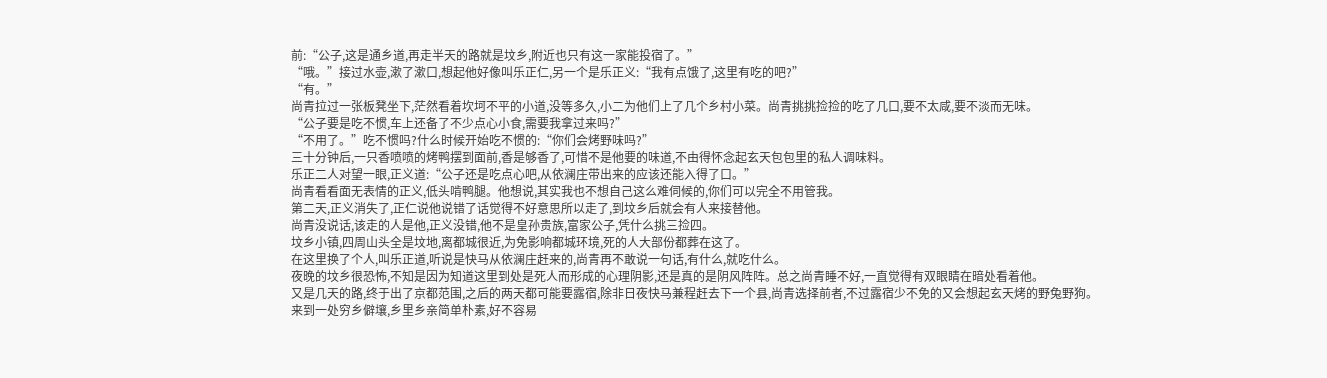前:“公子,这是通乡道,再走半天的路就是坟乡,附近也只有这一家能投宿了。”
“哦。”接过水壶,漱了漱口,想起他好像叫乐正仁,另一个是乐正义:“我有点饿了,这里有吃的吧?”
“有。”
尚青拉过一张板凳坐下,茫然看着坎坷不平的小道,没等多久,小二为他们上了几个乡村小菜。尚青挑挑捡捡的吃了几口,要不太咸,要不淡而无味。
“公子要是吃不惯,车上还备了不少点心小食,需要我拿过来吗?”
“不用了。”吃不惯吗?什么时候开始吃不惯的:“你们会烤野味吗?”
三十分钟后,一只香喷喷的烤鸭摆到面前,香是够香了,可惜不是他要的味道,不由得怀念起玄天包包里的私人调味料。
乐正二人对望一眼,正义道:“公子还是吃点心吧,从依澜庄带出来的应该还能入得了口。”
尚青看看面无表情的正义,低头啃鸭腿。他想说,其实我也不想自己这么难伺候的,你们可以完全不用管我。
第二天,正义消失了,正仁说他说错了话觉得不好意思所以走了,到坟乡后就会有人来接替他。
尚青没说话,该走的人是他,正义没错,他不是皇孙贵族,富家公子,凭什么挑三捡四。
坟乡小镇,四周山头全是坟地,离都城很近,为免影响都城环境,死的人大部份都葬在这了。
在这里换了个人,叫乐正道,听说是快马从依澜庄赶来的,尚青再不敢说一句话,有什么,就吃什么。
夜晚的坟乡很恐怖,不知是因为知道这里到处是死人而形成的心理阴影,还是真的是阴风阵阵。总之尚青睡不好,一直觉得有双眼睛在暗处看着他。
又是几天的路,终于出了京都范围,之后的两天都可能要露宿,除非日夜快马兼程赶去下一个县,尚青选择前者,不过露宿少不免的又会想起玄天烤的野兔野狗。
来到一处穷乡僻壤,乡里乡亲简单朴素,好不容易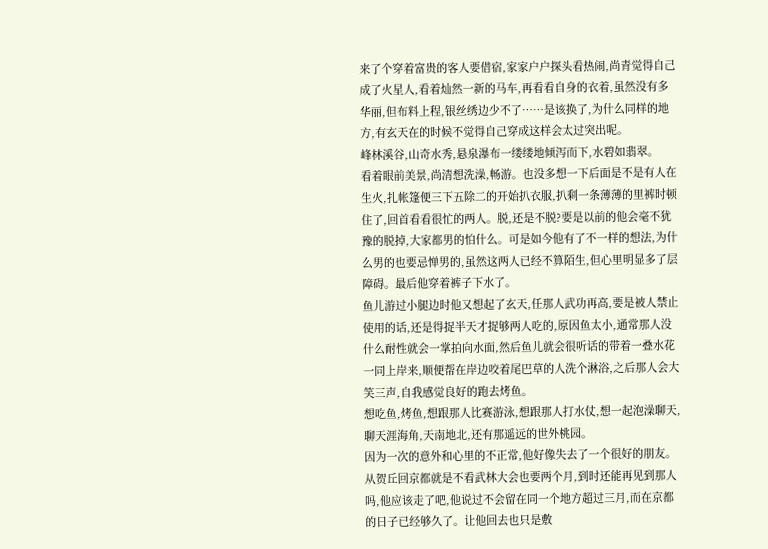来了个穿着富贵的客人要借宿,家家户户探头看热闹,尚青觉得自己成了火星人,看着灿然一新的马车,再看看自身的衣着,虽然没有多华丽,但布料上程,银丝绣边少不了……是该换了,为什么同样的地方,有玄天在的时候不觉得自己穿成这样会太过突出呢。
峰林溪谷,山奇水秀,悬泉瀑布一缕缕地倾泻而下,水碧如翡翠。
看着眼前美景,尚清想洗澡,畅游。也没多想一下后面是不是有人在生火,扎帐篷便三下五除二的开始扒衣服,扒剩一条薄薄的里裤时顿住了,回首看看很忙的两人。脱,还是不脱?要是以前的他会毫不犹豫的脱掉,大家都男的怕什么。可是如今他有了不一样的想法,为什么男的也要忌惮男的,虽然这两人已经不算陌生,但心里明显多了层障碍。最后他穿着裤子下水了。
鱼儿游过小腿边时他又想起了玄天,任那人武功再高,要是被人禁止使用的话,还是得捉半天才捉够两人吃的,原因鱼太小,通常那人没什么耐性就会一掌拍向水面,然后鱼儿就会很听话的带着一叠水花一同上岸来,顺便帮在岸边咬着尾巴草的人洗个淋浴,之后那人会大笑三声,自我感觉良好的跑去烤鱼。
想吃鱼,烤鱼,想跟那人比赛游泳,想跟那人打水仗,想一起泡澡聊天,聊天涯海角,天南地北,还有那遥远的世外桃园。
因为一次的意外和心里的不正常,他好像失去了一个很好的朋友。从贺丘回京都就是不看武林大会也要两个月,到时还能再见到那人吗,他应该走了吧,他说过不会留在同一个地方超过三月,而在京都的日子已经够久了。让他回去也只是敷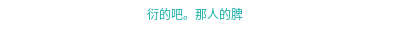衍的吧。那人的脾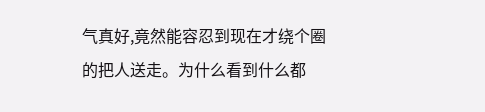气真好,竟然能容忍到现在才绕个圈的把人送走。为什么看到什么都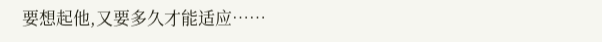要想起他,又要多久才能适应……